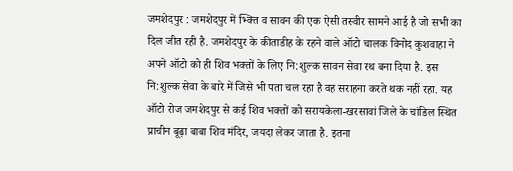जमशेदपुर : जमशेदपुर में भ्क्ति व सावन की एक ऐसी तस्वीर सामने आई है जो सभी का दिल जीत रही है. जमशेदपुर के कीताडीह के रहने वाले ऑटो चालक विनोद कुशवाहा ने अपने ऑटो को ही शिव भक्तों के लिए नि:शुल्क सावन सेवा रथ बना दिया है. इस नि:शुल्क सेवा के बारे में जिसे भी पता चल रहा है वह सराहना करते थक नहीं रहा. यह ऑटो रोज जमशेदपुर से कई शिव भक्तों को सरायकेला-खरसावां जिले के चांडिल स्थित प्राचीन बूढ़ा बाबा शिव मंदिर, जयदा लेकर जाता है. इतना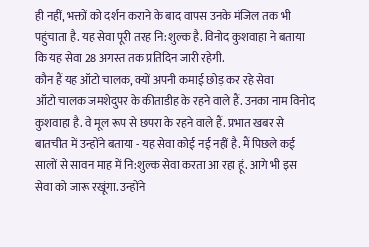ही नहीं, भक्तों को दर्शन कराने के बाद वापस उनके मंजिल तक भी पहुंचाता है. यह सेवा पूरी तरह नि:शुल्क है. विनोद कुशवाहा ने बताया कि यह सेवा 28 अगस्त तक प्रतिदिन जारी रहेगी.
कौन हैं यह ऑटो चालक, क्यों अपनी कमाई छोड़ कर रहे सेवा
ऑटो चालक जमशेदुपर के कीताडीह के रहने वाले हैं. उनका नाम विनोद कुशवाहा है. वे मूल रूप से छपरा के रहने वाले हैं. प्रभात खबर से बातचीत में उन्होंने बताया - यह सेवा कोई नई नहीं है. मैं पिछले कई सालों से सावन माह में नि:शुल्क सेवा करता आ रहा हूं. आगे भी इस सेवा को जारू रखूंगा. उन्होंने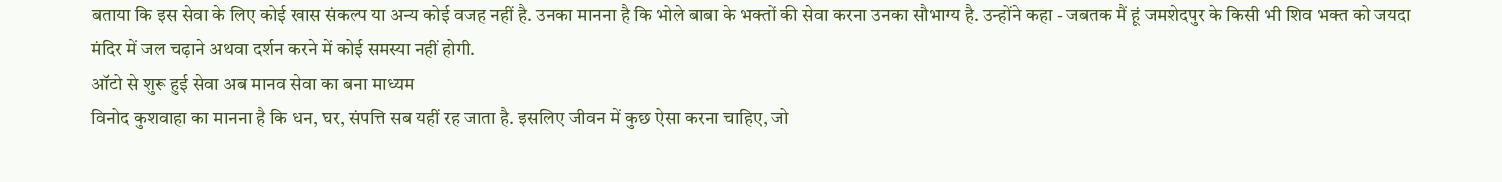बताया कि इस सेवा के लिए कोई खास संकल्प या अन्य कोई वजह नहीं है. उनका मानना है कि भोले बाबा के भक्तों की सेवा करना उनका सौभाग्य है. उन्होंने कहा - जबतक मैं हूं जमशेदपुर के किसी भी शिव भक्त को जयदा मंदिर में जल चढ़ाने अथवा दर्शन करने में कोई समस्या नहीं होगी.
ऑटो से शुरू हुई सेवा अब मानव सेवा का बना माध्यम
विनोद कुशवाहा का मानना है कि धन, घर, संपत्ति सब यहीं रह जाता है. इसलिए जीवन में कुछ ऐसा करना चाहिए, जो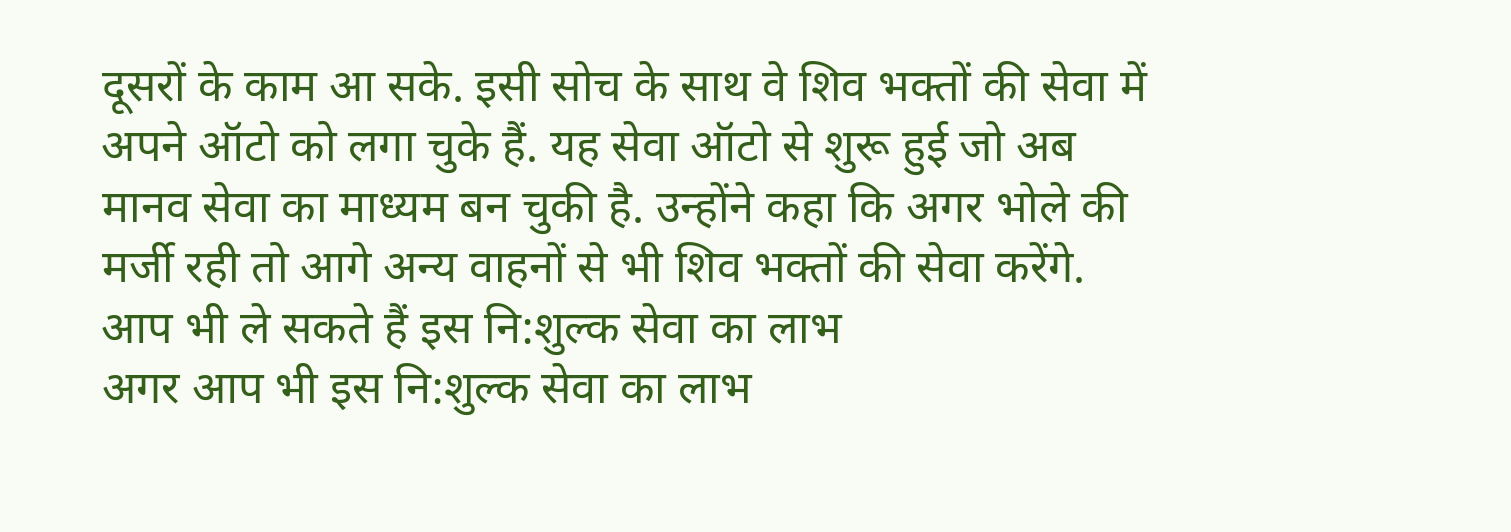दूसरों के काम आ सके. इसी सोच के साथ वे शिव भक्तों की सेवा में अपने ऑटो को लगा चुके हैं. यह सेवा ऑटो से शुरू हुई जो अब मानव सेवा का माध्यम बन चुकी है. उन्होंने कहा कि अगर भोले की मर्जी रही तो आगे अन्य वाहनों से भी शिव भक्तों की सेवा करेंगे.
आप भी ले सकते हैं इस नि:शुल्क सेवा का लाभ
अगर आप भी इस नि:शुल्क सेवा का लाभ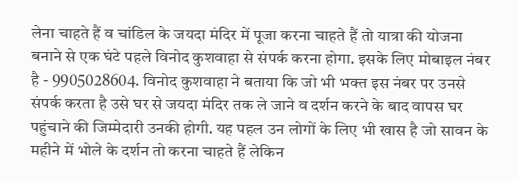लेना चाहते हैं व चांडिल के जयदा मंदिर में पूजा करना चाहते हैं तो यात्रा की योजना बनाने से एक घंटे पहले विनोद कुशवाहा से संपर्क करना होगा. इसके लिए मोबाइल नंबर है - 9905028604. विनोद कुशवाहा ने बताया कि जो भी भक्त इस नंबर पर उनसे संपर्क करता है उसे घर से जयदा मंदिर तक ले जाने व दर्शन करने के बाद वापस घर पहुंचाने की जिम्मेदारी उनकी होगी. यह पहल उन लोगों के लिए भी खास है जो सावन के महीने में भोले के दर्शन तो करना चाहते हैं लेकिन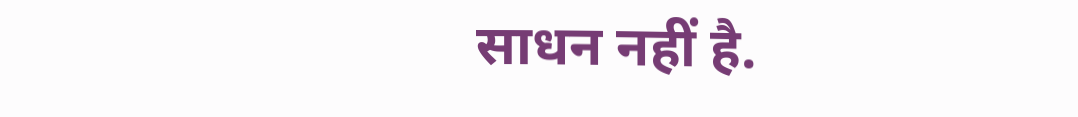साधन नहीं है.